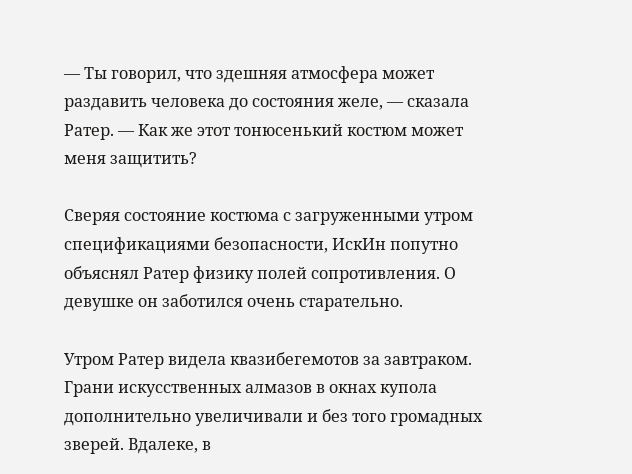— Ты говорил, что здешняя атмосфера может раздавить человека до состояния желе, — сказала Ратер. — Как же этот тонюсенький костюм может меня защитить?

Сверяя состояние костюма с загруженными утром спецификациями безопасности, ИскИн попутно объяснял Ратер физику полей сопротивления. О девушке он заботился очень старательно.

Утром Ратер видела квазибегемотов за завтраком. Грани искусственных алмазов в окнах купола дополнительно увеличивали и без того громадных зверей. Вдалеке, в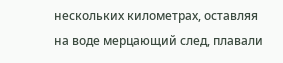нескольких километрах, оставляя на воде мерцающий след, плавали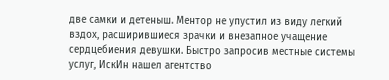две самки и детеныш. Ментор не упустил из виду легкий вздох, расширившиеся зрачки и внезапное учащение сердцебиения девушки. Быстро запросив местные системы услуг, ИскИн нашел агентство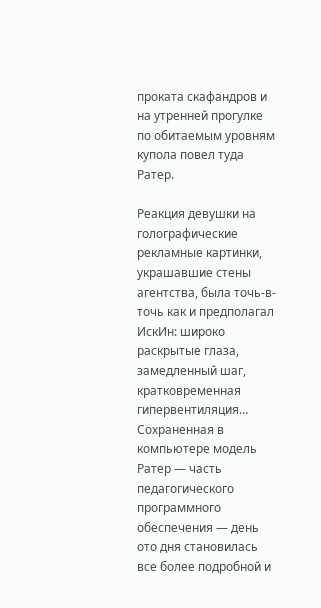проката скафандров и на утренней прогулке по обитаемым уровням купола повел туда Ратер.

Реакция девушки на голографические рекламные картинки, украшавшие стены агентства, была точь-в-точь как и предполагал ИскИн: широко раскрытые глаза, замедленный шаг, кратковременная гипервентиляция… Сохраненная в компьютере модель Ратер — часть педагогического программного обеспечения — день ото дня становилась все более подробной и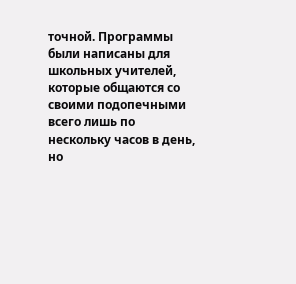точной. Программы были написаны для школьных учителей, которые общаются со своими подопечными всего лишь по нескольку часов в день, но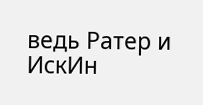ведь Ратер и ИскИн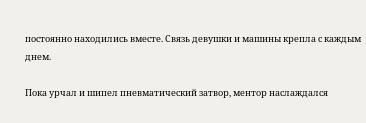постоянно находились вместе. Связь девушки и машины крепла с каждым днем.

Пока урчал и шипел пневматический затвор, ментор наслаждался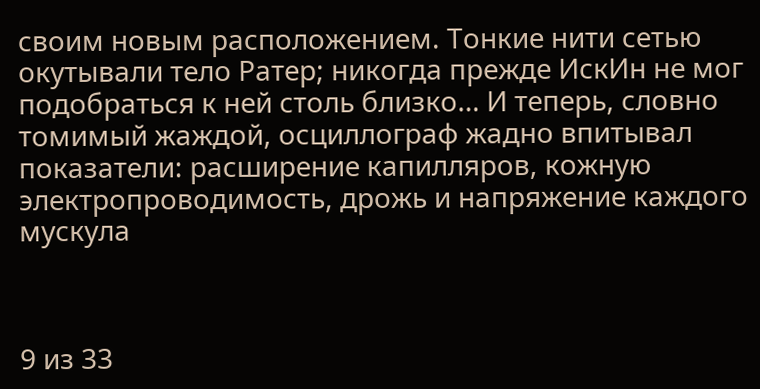своим новым расположением. Тонкие нити сетью окутывали тело Ратер; никогда прежде ИскИн не мог подобраться к ней столь близко… И теперь, словно томимый жаждой, осциллограф жадно впитывал показатели: расширение капилляров, кожную электропроводимость, дрожь и напряжение каждого мускула



9 из 33